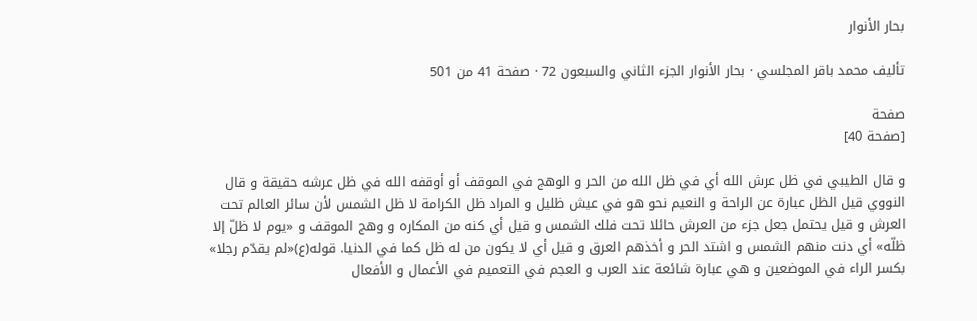بحار الأنوار

تأليف محمد باقر المجلسي · بحار الأنوار الجزء الثاني والسبعون 72 · صفحة 41 من 501

صفحة
[صفحة 40]

و قال الطيبي في ظل عرش الله أي في ظل الله من الحر و الوهج في الموقف أو أوقفه الله في ظل عرشه حقيقة و قال النووي قيل الظل عبارة عن الراحة و النعيم نحو هو في عيش ظليل و المراد ظل الكرامة لا ظل الشمس لأن سائر العالم تحت العرش و قيل يحتمل جعل جزء من العرش حائلا تحت فلك الشمس و قيل أي كنه من المكاره و وهج الموقف و «يوم لا ظلّ إلا ظلّه» أي دنت منهم الشمس و اشتد الحر و أخذهم العرق و قيل أي لا يكون من له ظل كما في الدنيا. قوله(ع)«لم يقدّم رجلا» بكسر الراء في الموضعين و هي عبارة شائعة عند العرب و العجم في التعميم في الأعمال و الأفعال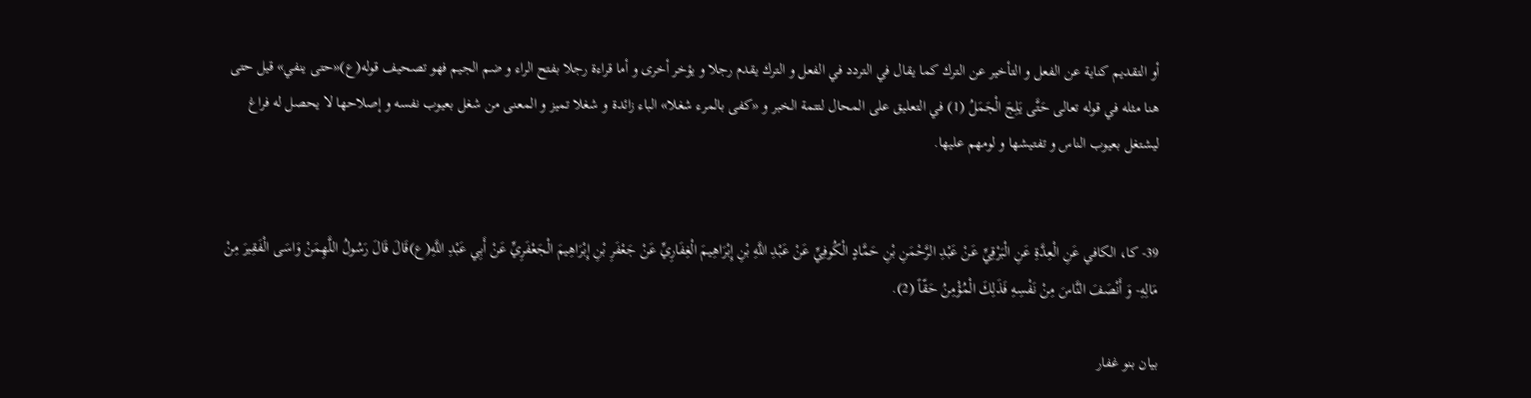أو التقديم كناية عن الفعل و التأخير عن الترك كما يقال في التردد في الفعل و الترك يقدم رجلا و يؤخر أخرى و أما قراءة رجلا بفتح الراء و ضم الجيم فهو تصحيف قوله(ع)«حتى ينفي» قيل حتى هنا مثله في قوله تعالى حَتَّى يَلِجَ الْجَمَلُ (1) في التعليق على المحال لتتمة الخبر و «كفى بالمرء شغلا» الباء زائدة و شغلا تميز و المعنى من شغل بعيوب نفسه و إصلاحها لا يحصل له فراغ ليشتغل بعيوب الناس و تفتيشها و لومهم عليها.


39- كا، الكافي عَنِ الْعِدَّةِ عَنِ الْبَرْقِيِّ عَنْ عَبْدِ الرَّحْمَنِ بْنِ حَمَّادٍ الْكُوفِيِّ عَنْ عَبْدِ اللَّهِ بْنِ إِبْرَاهِيمَ الْغِفَارِيِّ عَنْ جَعْفَرِ بْنِ إِبْرَاهِيمَ الْجَعْفَرِيِّ عَنْ أَبِي عَبْدِ اللَّهِ(ع)قَالَ قَالَ رَسُولُ اللَّهِمَنْ وَاسَى الْفَقِيرَ مِنْ مَالِهِ- وَ أَنْصَفَ النَّاسَ مِنْ نَفْسِهِ فَذَلِكَ الْمُؤْمِنُ حَقّاً (2).

بيان بنو غفار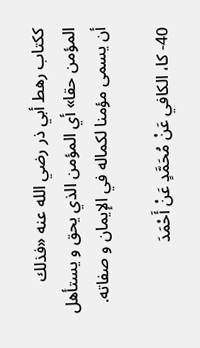ككتاب رهط أبي ذر رضي الله عنه «فذلك المؤمن حقا» أي المؤمن الذي يحق و يستأهل أن يسمى مؤمنا لكماله في الإيمان و صفاته.

40- كا، الكافي عَنْ مُحَمَّدٍ عَنْ أَحْمَدَ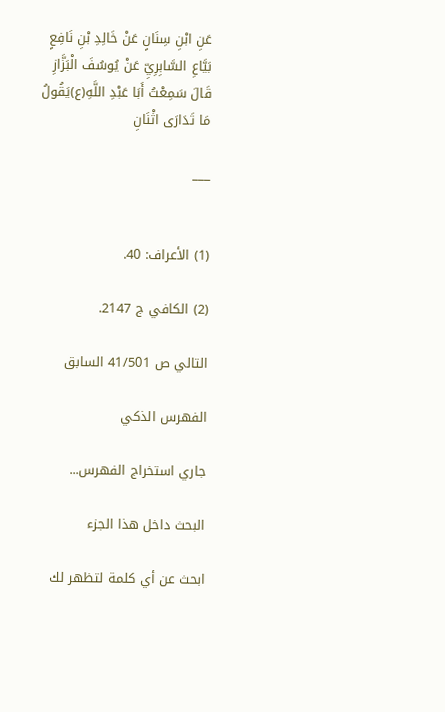عَنِ ابْنِ سِنَانٍ عَنْ خَالِدِ بْنِ نَافِعٍ بَيَّاعِ السَّابِرِيِّ عَنْ يُوسُفَ الْبَزَّازِ قَالَ سَمِعْتُ أَبَا عَبْدِ اللَّهِ(ع)يَقُولُ مَا تَدَارَى اثْنَانِ

___


(1) الأعراف: 40.

(2) الكافي ج 2147.

التالي ص 41/501 السابق

الفهرس الذكي

جاري استخراج الفهرس...

البحث داخل هذا الجزء

ابحث عن أي كلمة لتظهر لك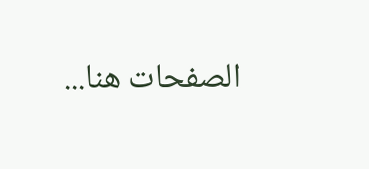الصفحات هنا...